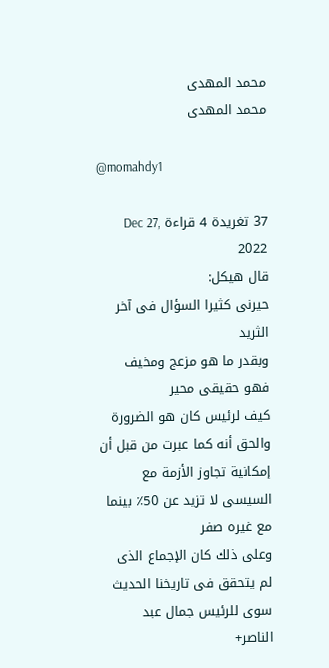محمد المهدى
محمد المهدى

@momahdy1

37 تغريدة 4 قراءة Dec 27, 2022
قال هيكل:
حيرنى كثيرا السؤال فى آخر الثريد
وبقدر ما هو مزعج ومخيف
فهو حقيقى محير
كيف لرئيس كان هو الضرورة
والحق أنه كما عبرت من قبل أن إمكانية تجاوز الأزمة مع السيسى لا تزيد عن 50٪ بينما مع غيره صفر
وعلى ذلك كان الإجماع الذى لم يتحقق فى تاريخنا الحديث سوى للرئيس جمال عبد الناصر+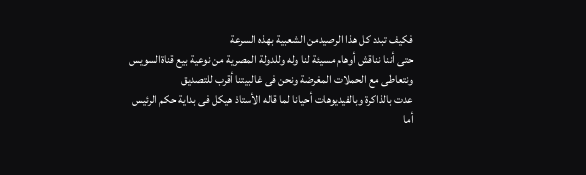فكيف تبدد كل هذا الرصيدمن الشعبية بهذه السرعة
حتى أننا نناقش أوهام مسيئة لنا وله وللدولة المصرية من نوعية بيع قناةالسويس
ونتعاطى مع الحملات المغرضة ونحن فى غالبيتنا أقرب للتصديق
عدت بالذاكرة وبالفيديوهات أحيانا لما قاله الأستاذ هيكل فى بداية حكم الرئيس
أما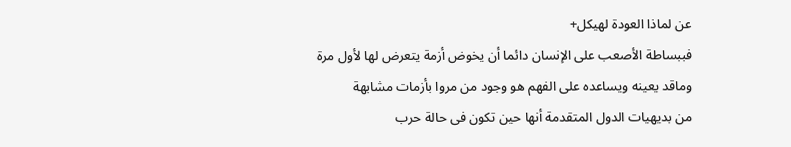عن لماذا العودة لهيكل+
فببساطة الأصعب على الإنسان دائما أن يخوض أزمة يتعرض لها لأول مرة
وماقد يعينه ويساعده على الفهم هو وجود من مروا بأزمات مشابهة
من بديهيات الدول المتقدمة أنها حين تكون فى حالة حرب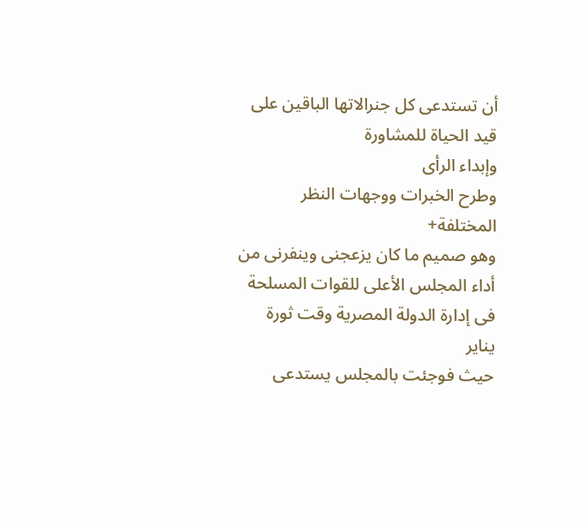أن تستدعى كل جنرالاتها الباقين على قيد الحياة للمشاورة
وإبداء الرأى
وطرح الخبرات ووجهات النظر المختلفة+
وهو صميم ما كان يزعجنى وينفرنى من أداء المجلس الأعلى للقوات المسلحة فى إدارة الدولة المصرية وقت ثورة يناير
حيث فوجئت بالمجلس يستدعى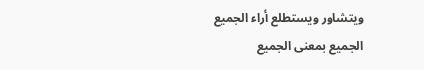ويتشاور ويستطلع أراء الجميع
الجميع بمعنى الجميع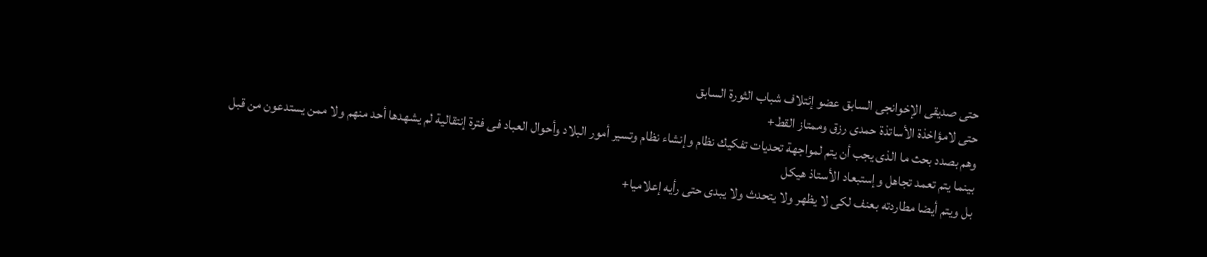حتى صديقى الإخوانجى السابق عضو إئتلاف شباب الثورة السابق
حتى لامؤاخذة الأساتذة حمدى رزق وممتاز القط+
وهم بصدد بحث ما الذى يجب أن يتم لمواجهة تحديات تفكيك نظام وإنشاء نظام وتسير أمور البلاد وأحوال العباد فى فترة إنتقالية لم يشهدها أحد منهم ولا ممن يستدعون من قبل
بينما يتم تعمد تجاهل وإستبعاد الأستاذ هيكل
بل ويتم أيضا مطاردته بعنف لكى لا يظهر ولا يتحدث ولا يبدى حتى رأيه إعلاميا+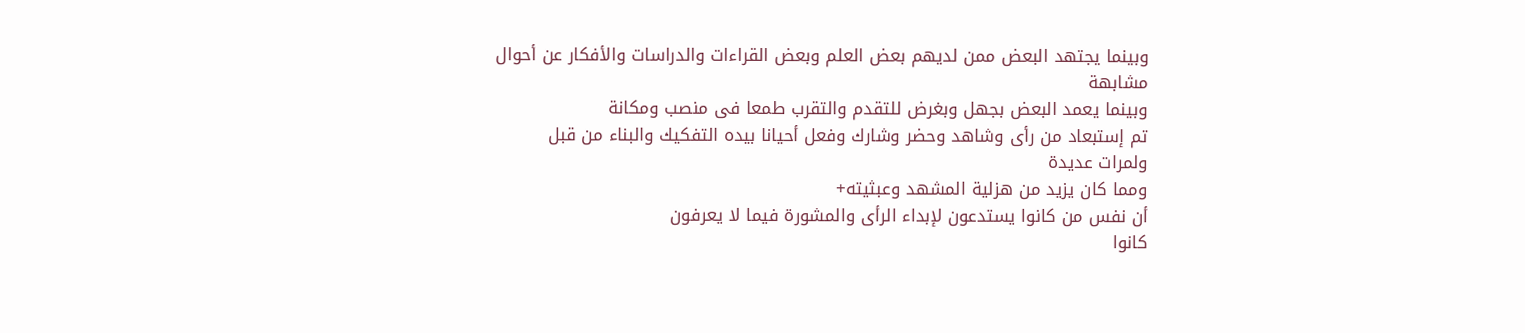وبينما يجتهد البعض ممن لديهم بعض العلم وبعض القراءات والدراسات والأفكار عن أحوال مشابهة
وبينما يعمد البعض بجهل وبغرض للتقدم والتقرب طمعا فى منصب ومكانة
تم إستبعاد من رأى وشاهد وحضر وشارك وفعل أحيانا بيده التفكيك والبناء من قبل
ولمرات عديدة
ومما كان يزيد من هزلية المشهد وعبثيته+
أن نفس من كانوا يستدعون لإبداء الرأى والمشورة فيما لا يعرفون
كانوا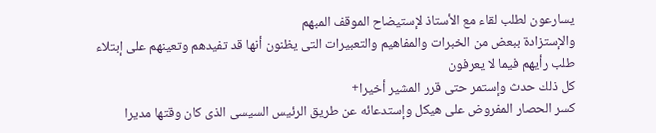يسارعون لطلب لقاء مع الأستاذ لإستيضاح الموقف المبهم
والإستزادة ببعض من الخبرات والمفاهيم والتعبيرات التى يظنون أنها قد تفيدهم وتعينهم على إبتلاء طلب رأيهم فيما لا يعرفون
كل ذلك حدث وإستمر حتى قرر المشير أخيرا+
كسر الحصار المفروض على هيكل وإستدعائه عن طريق الرئيس السيسى الذى كان وقتها مديرا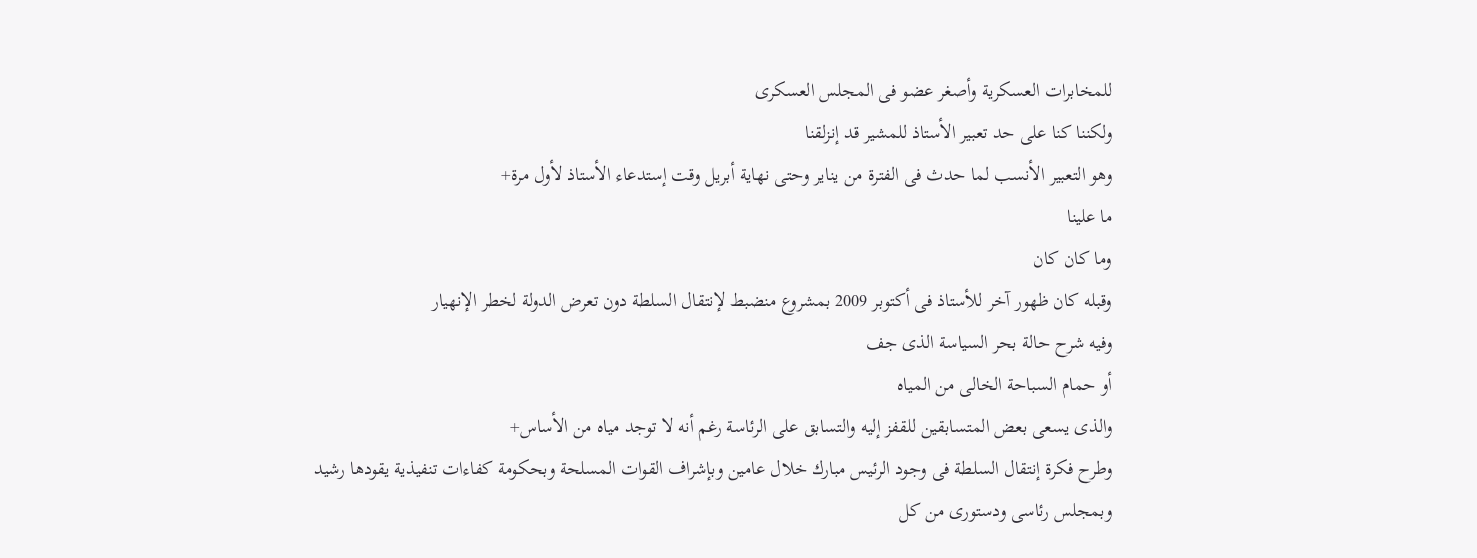للمخابرات العسكرية وأصغر عضو فى المجلس العسكرى
ولكننا كنا على حد تعبير الأستاذ للمشير قد إنزلقنا
وهو التعبير الأنسب لما حدث فى الفترة من يناير وحتى نهاية أبريل وقت إستدعاء الأستاذ لأول مرة+
ما علينا
وما كان كان
وقبله كان ظهور آخر للأستاذ فى أكتوبر 2009 بمشروع منضبط لإنتقال السلطة دون تعرض الدولة لخطر الإنهيار
وفيه شرح حالة بحر السياسة الذى جف
أو حمام السباحة الخالى من المياه
والذى يسعى بعض المتسابقين للقفز إليه والتسابق على الرئاسة رغم أنه لا توجد مياه من الأساس+
وطرح فكرة إنتقال السلطة فى وجود الرئيس مبارك خلال عامين وبإشراف القوات المسلحة وبحكومة كفاءات تنفيذية يقودها رشيد
وبمجلس رئاسى ودستورى من كل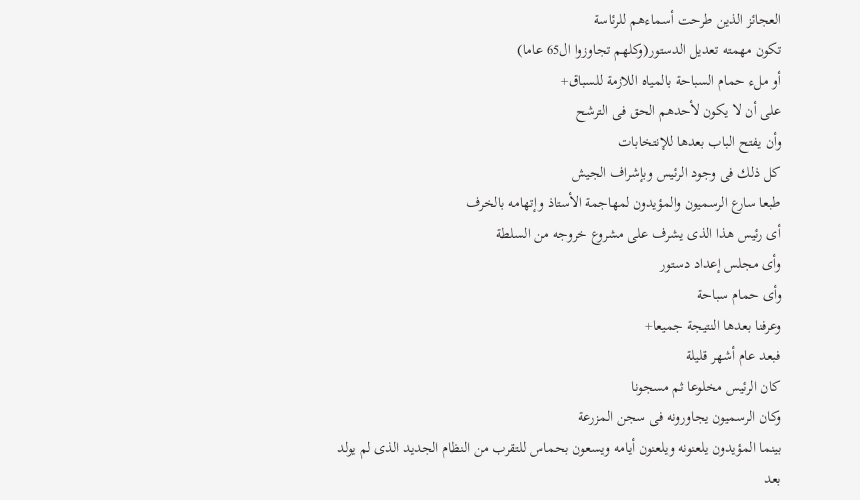العجائز الذين طرحت أسماءهم للرئاسة
تكون مهمته تعديل الدستور(وكلهم تجاوزوا ال65 عاما)
أو ملء حمام السباحة بالمياه اللازمة للسباق+
على أن لا يكون لأحدهم الحق فى الترشح
وأن يفتح الباب بعدها للإنتخابات
كل ذلك فى وجود الرئيس وبإشراف الجيش
طبعا سارع الرسميون والمؤيدون لمهاجمة الأستاذ وإتهامه بالخرف
أى رئيس هذا الذى يشرف على مشروع خروجه من السلطة
وأى مجلس إعداد دستور
وأى حمام سباحة
وعرفنا بعدها النتيجة جميعا+
فبعد عام أشهر قليلة
كان الرئيس مخلوعا ثم مسجونا
وكان الرسميون يجاورونه فى سجن المزرعة
بينما المؤيدون يلعنونه ويلعنون أيامه ويسعون بحماس للتقرب من النظام الجديد الذى لم يولد بعد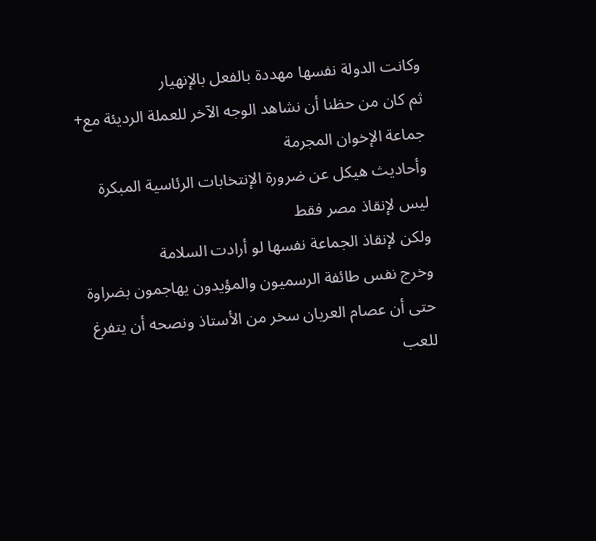وكانت الدولة نفسها مهددة بالفعل بالإنهيار
ثم كان من حظنا أن نشاهد الوجه الآخر للعملة الرديئة مع+
جماعة الإخوان المجرمة
وأحاديث هيكل عن ضرورة الإنتخابات الرئاسية المبكرة
ليس لإنقاذ مصر فقط
ولكن لإنقاذ الجماعة نفسها لو أرادت السلامة
وخرج نفس طائفة الرسميون والمؤيدون يهاجمون بضراوة
حتى أن عصام العريان سخر من الأستاذ ونصحه أن يتفرغ للعب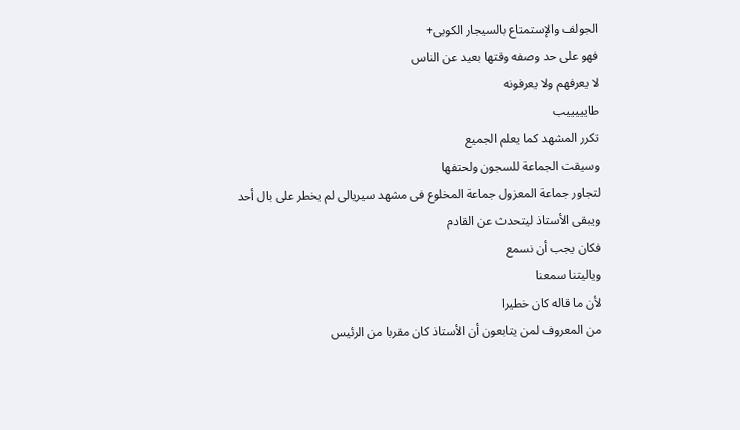الجولف والإستمتاع بالسيجار الكوبى+
فهو على حد وصفه وقتها بعيد عن الناس
لا يعرفهم ولا يعرفونه
طايييييب
تكرر المشهد كما يعلم الجميع
وسيقت الجماعة للسجون ولحتفها
لتجاور جماعة المعزول جماعة المخلوع فى مشهد سيريالى لم يخطر على بال أحد
ويبقى الأستاذ ليتحدث عن القادم
فكان يجب أن نسمع
وياليتنا سمعنا
لأن ما قاله كان خطيرا
من المعروف لمن يتابعون أن الأستاذ كان مقربا من الرئيس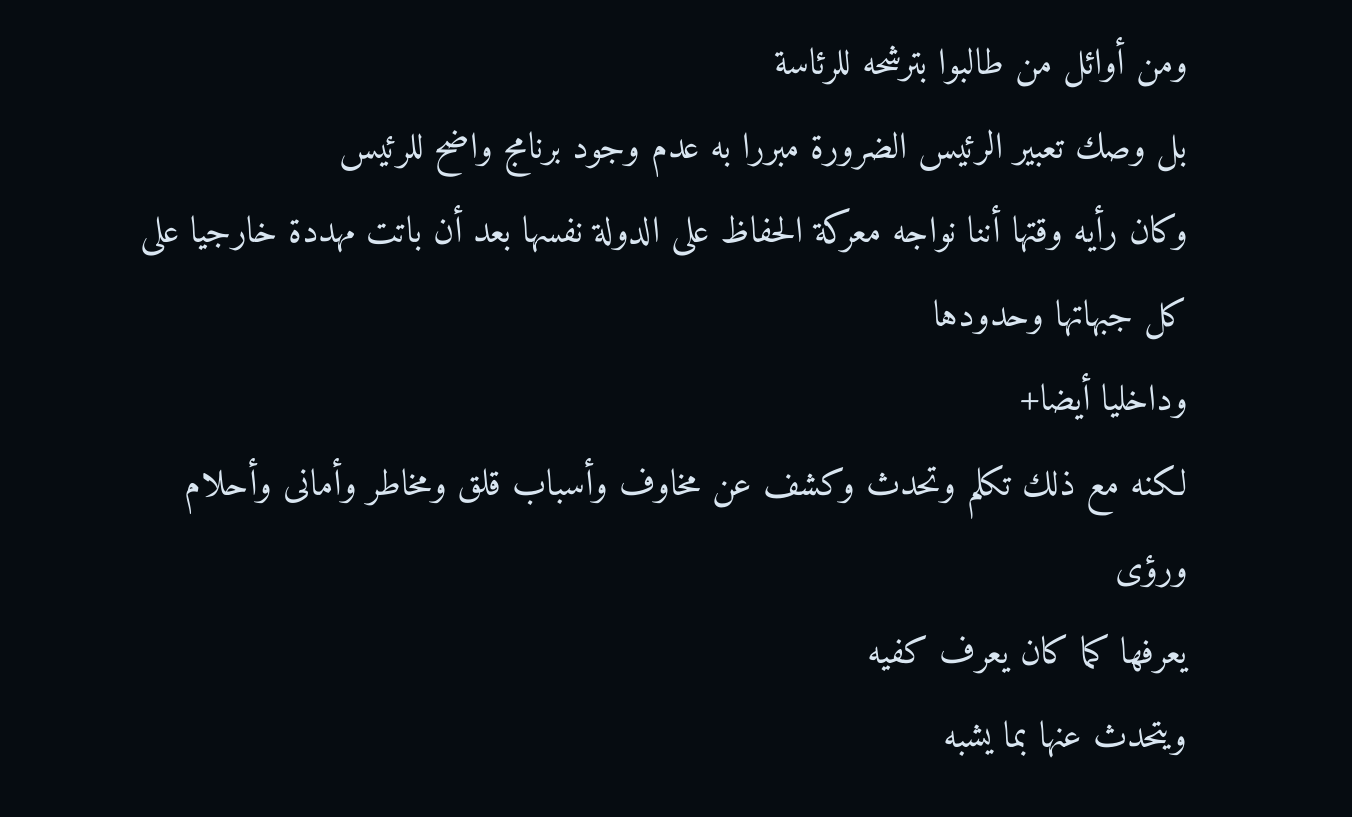ومن أوائل من طالبوا بترشحه للرئاسة
بل وصك تعبير الرئيس الضرورة مبررا به عدم وجود برنامج واضح للرئيس
وكان رأيه وقتها أننا نواجه معركة الحفاظ على الدولة نفسها بعد أن باتت مهددة خارجيا على كل جبهاتها وحدودها
وداخليا أيضا+
لكنه مع ذلك تكلم وتحدث وكشف عن مخاوف وأسباب قلق ومخاطر وأمانى وأحلام ورؤى
يعرفها كما كان يعرف كفيه
ويتحدث عنها بما يشبه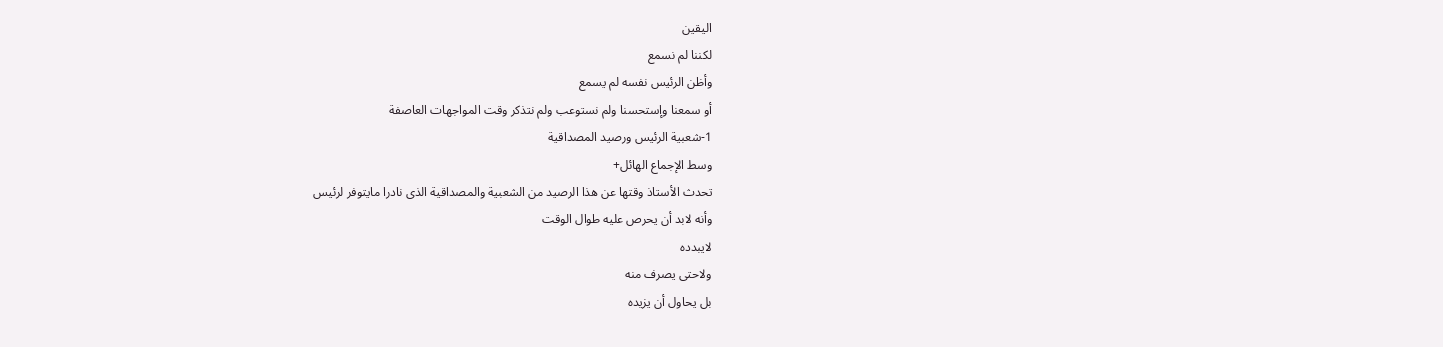اليقين
لكننا لم نسمع
وأظن الرئيس نفسه لم يسمع
أو سمعنا وإستحسنا ولم نستوعب ولم نتذكر وقت المواجهات العاصفة
1-شعبية الرئيس ورصيد المصداقية
وسط الإجماع الهائل+
تحدث الأستاذ وقتها عن هذا الرصيد من الشعبية والمصداقية الذى نادرا مايتوفر لرئيس
وأنه لابد أن يحرص عليه طوال الوقت
لايبدده
ولاحتى يصرف منه
بل يحاول أن يزيده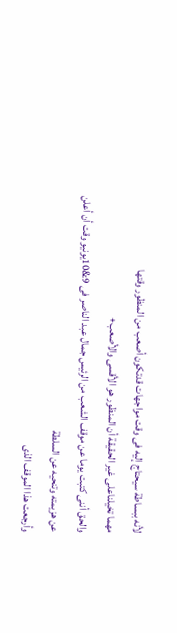لأنه ببساطة سيحتاج إليه فى وقت مواجهات قدتكون أصعب من المنظور وقتها
مهما تخيلناعلى غير الحقيقة أن المنظور هو الأقسى والأصعب+
والحق أننى كتبت يوما عن موقف الشعب من الرئيس جمال عبد الناصر فى 9&10يونيو وقت أن أعلن عن هزيمته وتنحيه عن السلطة
وأرجعت هذا الموقف الذى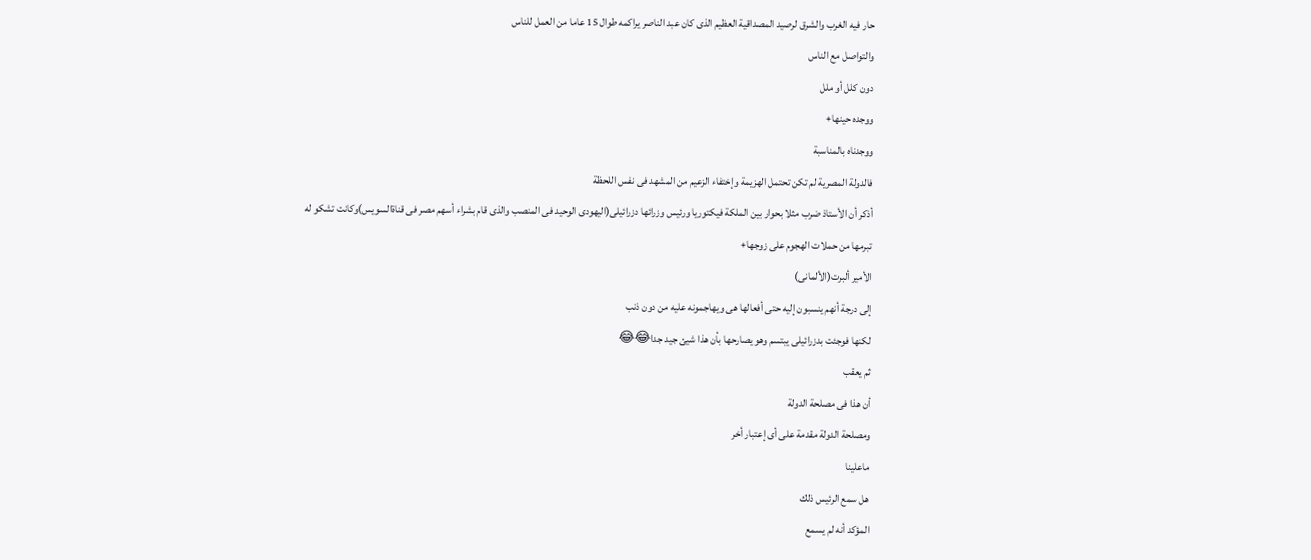حار فيه الغرب والشرق لرصيد المصداقية العظيم الذى كان عبد الناصر يراكمه طوال 15 عاما من العمل للناس
والتواصل مع الناس
دون كلل أو ملل
ووجده حينها+
ووجدناه بالمناسبة
فالدولة المصرية لم تكن تحتمل الهزيمة وإختفاء الزعيم من المشهد فى نفس اللحظة
أذكر أن الأستاذ ضرب مثلا بحوار بين الملكة فيكتوريا ورئيس وزرائها دزرائيلى(اليهودى الوحيد فى المنصب والذى قام بشراء أسهم مصر فى قناةالسويس)وكانت تشكو له تبرمها من حملات الهجوم على زوجها+
الأمير ألبرت(الألمانى)
إلى درجة أنهم ينسبون إليه حتى أفعالها هى ويهاجمونه عليه من دون ذنب
لكنها فوجئت بدزرائيلى يبتسم وهو يصارحها بأن هذا شيئ جيد جدا😂😂
ثم يعقب
أن هذا فى مصلحة الدولة
ومصلحة الدولة مقدمة على أى إعتبار أخر
ماعلينا
هل سمع الرئيس ذلك
المؤكد أنه لم يسمع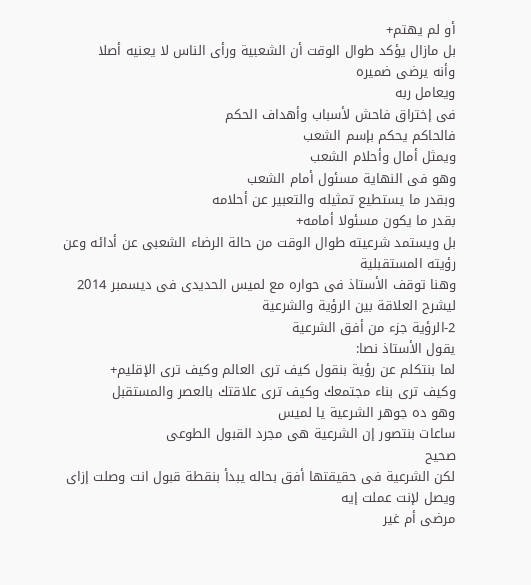أو لم يهتم+
بل مازال يؤكد طوال الوقت أن الشعبية ورأى الناس لا يعنيه أصلا
وأنه يرضى ضميره
ويعامل ربه
فى إختراق فاحش لأسباب وأهداف الحكم
فالحاكم يحكم بإسم الشعب
ويمثل أمال وأحلام الشعب
وهو فى النهاية مسئول أمام الشعب
وبقدر ما يستطيع تمثيله والتعبير عن أحلامه
بقدر ما يكون مسئولا أمامه+
بل ويستمد شرعيته طوال الوقت من حالة الرضاء الشعبى عن أدائه وعن رؤيته المستقبلية
وهنا توقف الأستاذ فى حواره مع لميس الحديدى فى ديسمبر 2014 ليشرح العلاقة بين الرؤية والشرعية
2-الرؤية جزء من أفق الشرعية
يقول الأستاذ نصا:
لما بنتكلم عن رؤية بنقول كيف ترى العالم وكيف ترى الإقليم+
وكيف ترى بناء مجتمعك وكيف ترى علاقتك بالعصر والمستقبل
وهو ده جوهر الشرعية يا لميس
ساعات بنتصور إن الشرعية هى مجرد القبول الطوعى
صحيح
لكن الشرعية فى حقيقتها أفق بحاله يبدأ بنقطة قبول انت وصلت إزاى
ويصل لإنت عملت إيه
مرضى أم غير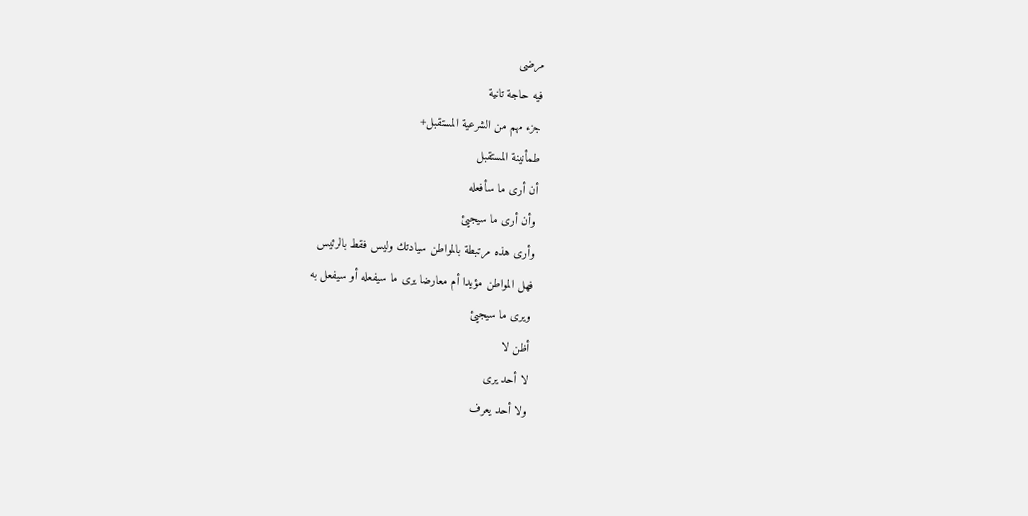مرضى
فيه حاجة تانية
جزء مهم من الشرعية المستقبل+
طمأنينة المستقبل
أن أرى ما سأفعله
وأن أرى ما سيجيئ
وأرى هذه مرتبطة بالمواطن سيادتك وليس فقط بالرئيس
فهل المواطن مؤيدا أم معارضا يرى ما سيفعله أو سيفعل به
ويرى ما سيجيئ
أظن لا
لا أحد يرى
ولا أحد يعرف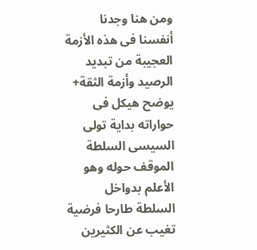ومن هنا وجدنا أنفسنا فى هذه الأزمة العجيبة من تبديد الرصيد وأزمة الثقة+
يوضح هيكل فى حواراته بداية تولى السيسى السلطة الموقف حوله وهو الأعلم بدواخل السلطة طارحا فرضية تغيب عن الكثيرين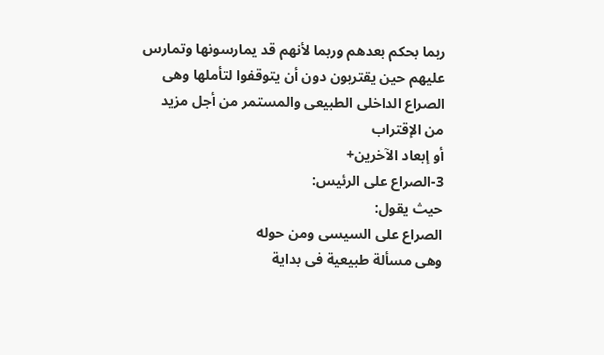ربما بحكم بعدهم وربما لأنهم قد يمارسونها وتمارس عليهم حين يقتربون دون أن يتوقفوا لتأملها وهى الصراع الداخلى الطبيعى والمستمر من أجل مزيد من الإقتراب
أو إبعاد الآخرين+
3-الصراع على الرئيس:
حيث يقول:
الصراع على السيسى ومن حوله
وهى مسألة طبيعية فى بداية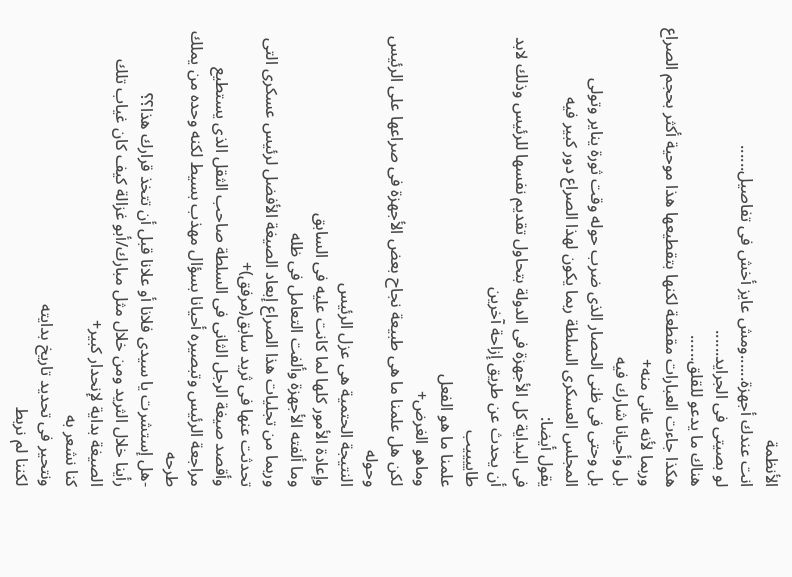الأنظمة
انت عندك أجهزة......ومش عايز أخش فى تفاصيل......
لو بصيتى فى الجرايد......
هناك ما يدعو للقلق......
هكذا جاءت العبارات مقطعة لكنها بتقطيعها هذا موحية أكثر بحجم الصراع
وربما لأنه عانى منه+
بل وأحيانا شارك فيه
بل وحتى فى ظنى الحصار الذى ضرب حوله وقت ثورة يناير وتولى المجلس العسكرى السلطة ربما يكون لهذا الصراع دور كبير فيه
يقول أيضا:
فى البداية كل الأجهزة فى الدولة بتحاول تقديم نفسها للرئيس وذلك لابد أن يحدث عن طريق إزاحة آخرين
طاييييب
علمنا ما هو الفعل
وماهو الغرض+
لكن هل علمنا ما هى طبيعة نجاح بعض الأجهزة فى صراعها على الرئيس وحوله
النتيجة الحتمية هى عزل الرئيس
وإعادة الأمور كلها لما كانت عليه فى السابق
وما ألفته الأجهزة وألفت التعامل فى ظله
وربما من تجليات هذا الصراع إبعاد الصيغة الأفضل لرئيس عسكرى التى تحدثت عنها فى ثريد سابق(مرفق)+
وأقصد صيغة الرجل الثانى فى السلطة صاحب الثقل الذى يستطيع مراجعة الرئيس وتبصيره أحيانا بسؤال مهذب بسيط لكنه وحده من يملك طرحه
-هل إستشرت يا سيدى فلانا أو علانا قبل أن تتخذ قرارك هذا؟؟
رأينا خلال الثريد ومن خلال مثل مبارك/أبو غزالة كيف كان غياب تلك الصيغة بداية لإنحدار كبير+
كنا نشعر به
ونتحير فى تحديد تاريخ بدايته
لكننا لم نربط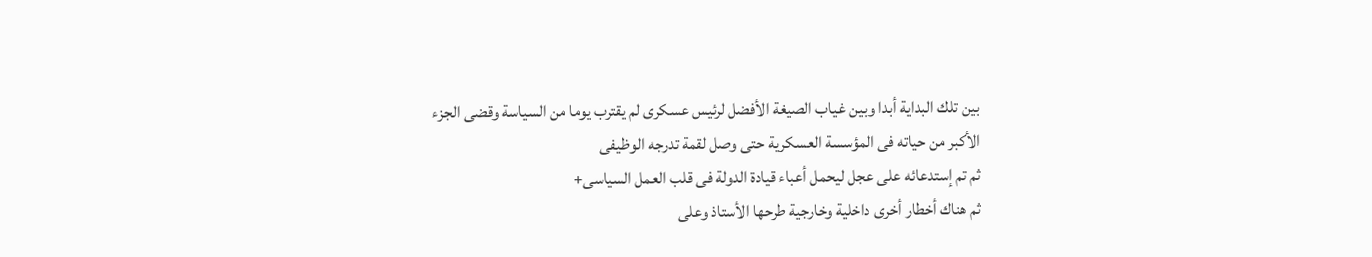بين تلك البداية أبدا وبين غياب الصيغة الأفضل لرئيس عسكرى لم يقترب يوما من السياسة وقضى الجزء الأكبر من حياته فى المؤسسة العسكرية حتى وصل لقمة تدرجه الوظيفى
ثم تم إستدعائه على عجل ليحمل أعباء قيادة الدولة فى قلب العمل السياسى+
ثم هناك أخطار أخرى داخلية وخارجية طرحها الأستاذ وعلى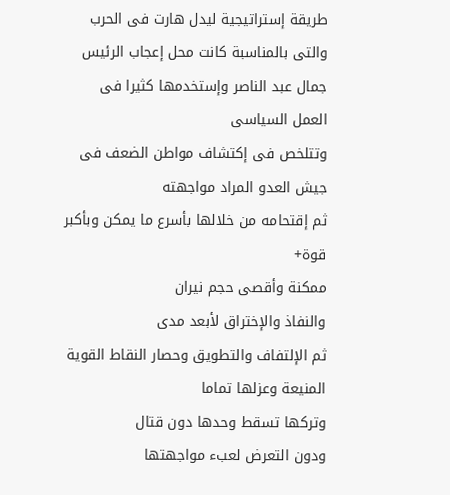طريقة إستراتيجية ليدل هارت فى الحرب
والتى بالمناسبة كانت محل إعجاب الرئيس جمال عبد الناصر وإستخدمها كثيرا فى العمل السياسى
وتتلخص فى إكتشاف مواطن الضعف فى جيش العدو المراد مواجهته
ثم إقتحامه من خلالها بأسرع ما يمكن وبأكبر قوة+
ممكنة وأقصى حجم نيران
والنفاذ والإختراق لأبعد مدى
ثم الإلتفاف والتطويق وحصار النقاط القوية المنيعة وعزلها تماما
وتركها تسقط وحدها دون قتال
ودون التعرض لعبء مواجهتها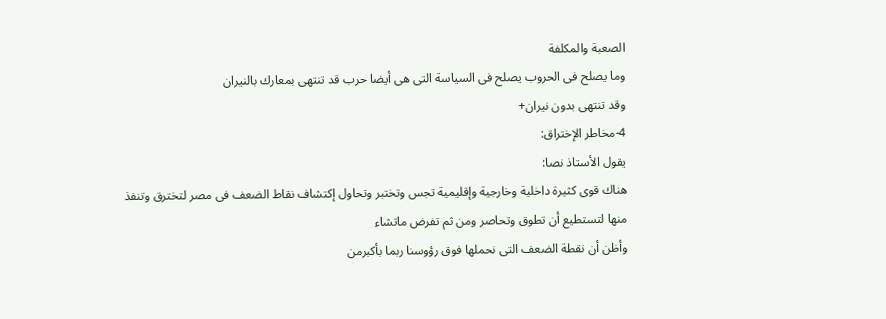الصعبة والمكلفة
وما يصلح فى الحروب يصلح فى السياسة التى هى أيضا حرب قد تنتهى بمعارك بالنيران
وقد تنتهى بدون نيران+
4-مخاطر الإختراق:
يقول الأستاذ نصا:
هناك قوى كثيرة داخلية وخارجية وإقليمية تجس وتختبر وتحاول إكتشاف نقاط الضعف فى مصر لتخترق وتنفذ منها لتستطيع أن تطوق وتحاصر ومن ثم تفرض ماتشاء
وأظن أن نقطة الضعف التى نحملها فوق رؤوسنا ربما بأكبرمن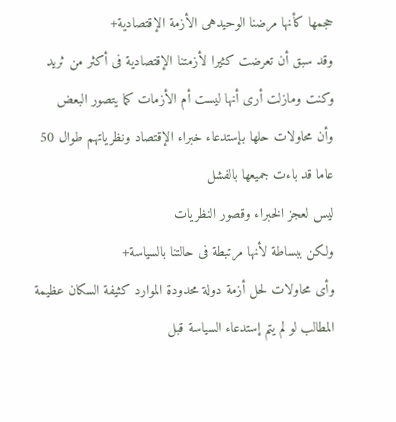حجمها كأنها مرضنا الوحيدهى الأزمة الإقتصادية+
وقد سبق أن تعرضت كثيرا لأزمتنا الإقتصادية فى أكثر من ثريد
وكنت ومازلت أرى أنها ليست أم الأزمات كما يتصور البعض
وأن محاولات حلها بإستدعاء خبراء الإقتصاد ونظرياتهم طوال 50 عاما قد باءت جميعها بالفشل
ليس لعجز الخبراء وقصور النظريات
ولكن ببساطة لأنها مرتبطة فى حالتنا بالسياسة+
وأى محاولات لحل أزمة دولة محدودة الموارد كثيفة السكان عظيمة المطالب لو لم يتم إستدعاء السياسة قبل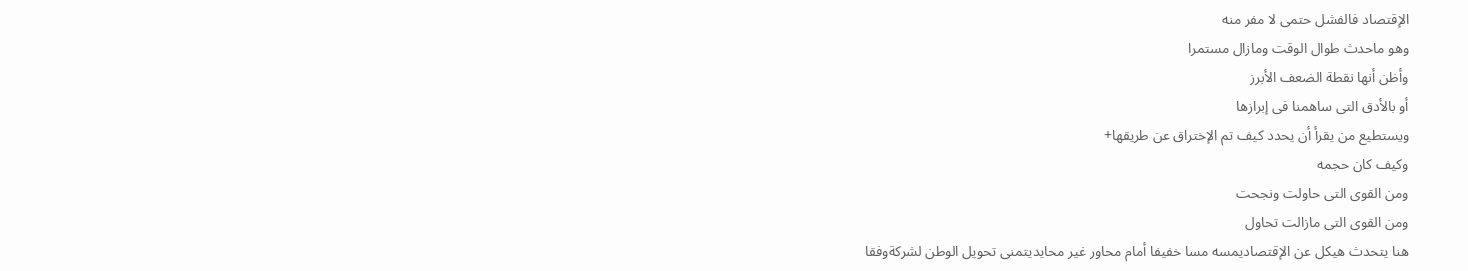الإقتصاد فالفشل حتمى لا مفر منه
وهو ماحدث طوال الوقت ومازال مستمرا
وأظن أنها نقطة الضعف الأبرز
أو بالأدق التى ساهمنا فى إبرازها
ويستطيع من يقرأ أن يحدد كيف تم الإختراق عن طريقها+
وكيف كان حجمه
ومن القوى التى حاولت ونجحت
ومن القوى التى مازالت تحاول
هنا يتحدث هيكل عن الإقتصاديمسه مسا خفيفا أمام محاور غير محايديتمنى تحويل الوطن لشركةوفقا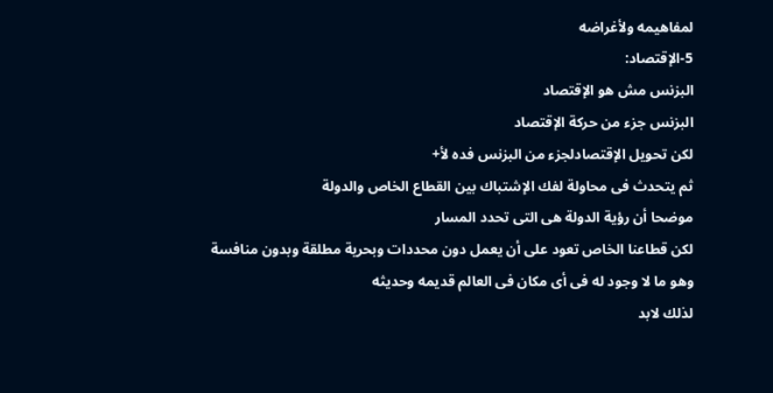لمفاهيمه ولأغراضه
5-الإقتصاد:
البزنس مش هو الإقتصاد
البزنس جزء من حركة الإقتصاد
لكن تحويل الإقتصادلجزء من البزنس فده لأ+
ثم يتحدث فى محاولة لفك الإشتباك بين القطاع الخاص والدولة
موضحا أن رؤية الدولة هى التى تحدد المسار
لكن قطاعنا الخاص تعود على أن يعمل دون محددات وبحرية مطلقة وبدون منافسة
وهو ما لا وجود له فى أى مكان فى العالم قديمه وحديثه
لذلك لابد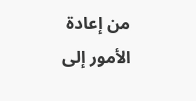من إعادة الأمور إلى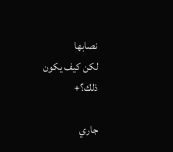نصابها
لكن كيف يكون ذلك؟+

جاري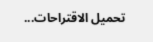تحميل الاقتراحات...